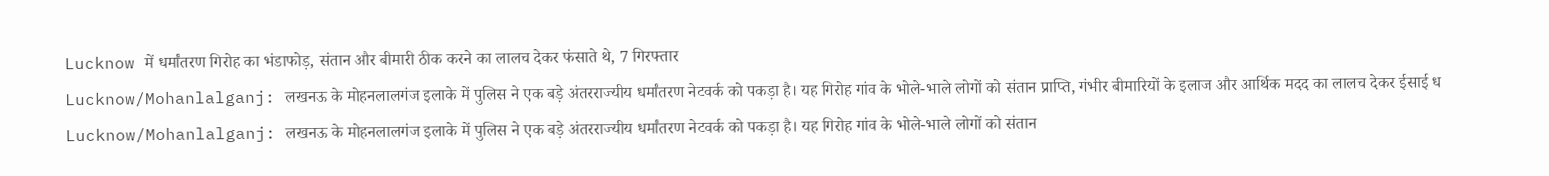Lucknow में धर्मांतरण गिरोह का भंडाफोड़, संतान और बीमारी ठीक करने का लालच देकर फंसाते थे, 7 गिरफ्तार
Lucknow/Mohanlalganj: लखनऊ के मोहनलालगंज इलाके में पुलिस ने एक बड़े अंतरराज्यीय धर्मांतरण नेटवर्क को पकड़ा है। यह गिरोह गांव के भोले-भाले लोगों को संतान प्राप्ति, गंभीर बीमारियों के इलाज और आर्थिक मदद का लालच देकर ईसाई ध
Lucknow/Mohanlalganj: लखनऊ के मोहनलालगंज इलाके में पुलिस ने एक बड़े अंतरराज्यीय धर्मांतरण नेटवर्क को पकड़ा है। यह गिरोह गांव के भोले-भाले लोगों को संतान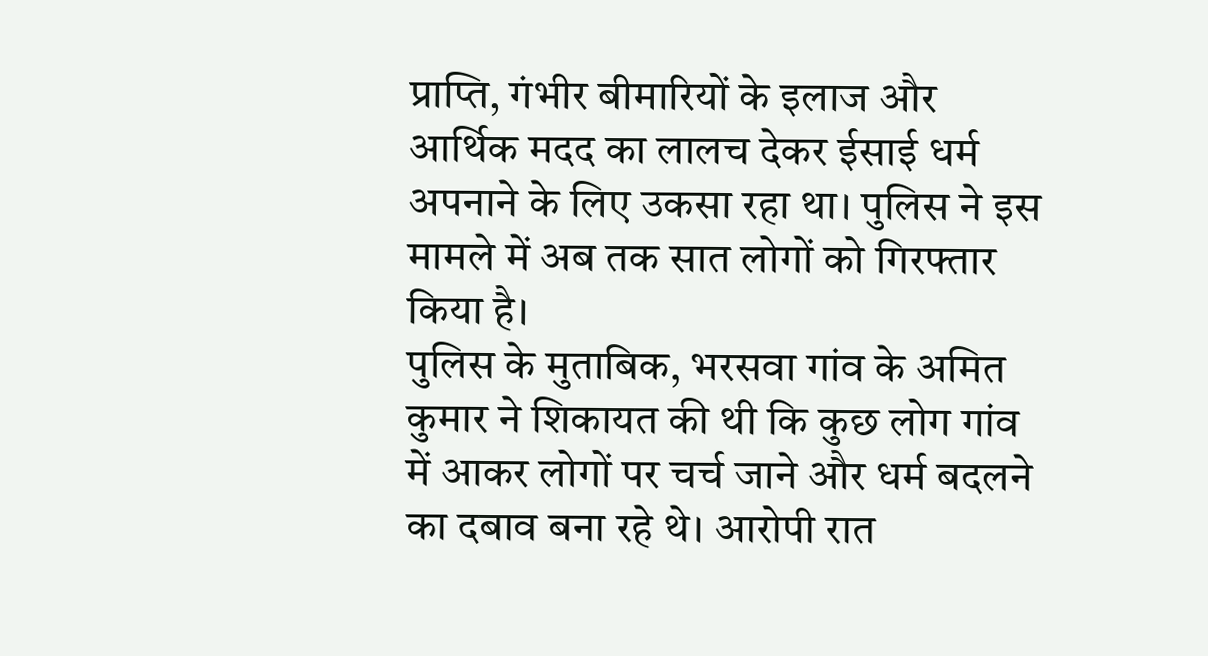प्राप्ति, गंभीर बीमारियों के इलाज और आर्थिक मदद का लालच देकर ईसाई धर्म अपनाने के लिए उकसा रहा था। पुलिस ने इस मामले में अब तक सात लोगों को गिरफ्तार किया है।
पुलिस के मुताबिक, भरसवा गांव के अमित कुमार ने शिकायत की थी कि कुछ लोग गांव में आकर लोगों पर चर्च जाने और धर्म बदलने का दबाव बना रहे थे। आरोपी रात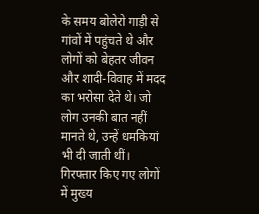के समय बोलेरो गाड़ी से गांवों में पहुंचते थे और लोगों को बेहतर जीवन और शादी-विवाह में मदद का भरोसा देते थे। जो लोग उनकी बात नहीं मानते थे, उन्हें धमकियां भी दी जाती थीं।
गिरफ्तार किए गए लोगों में मुख्य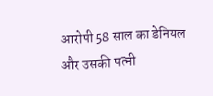आरोपी 58 साल का डेनियल और उसकी पत्नी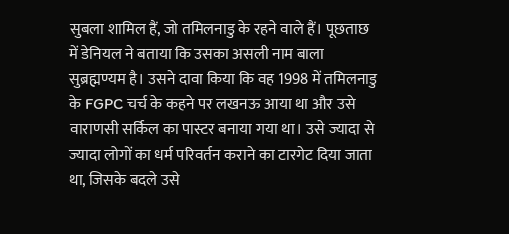सुबला शामिल हैं, जो तमिलनाडु के रहने वाले हैं। पूछताछ में डेनियल ने बताया कि उसका असली नाम बाला सुब्रह्मण्यम है। उसने दावा किया कि वह 1998 में तमिलनाडु के FGPC चर्च के कहने पर लखनऊ आया था और उसे वाराणसी सर्किल का पास्टर बनाया गया था। उसे ज्यादा से ज्यादा लोगों का धर्म परिवर्तन कराने का टारगेट दिया जाता था, जिसके बदले उसे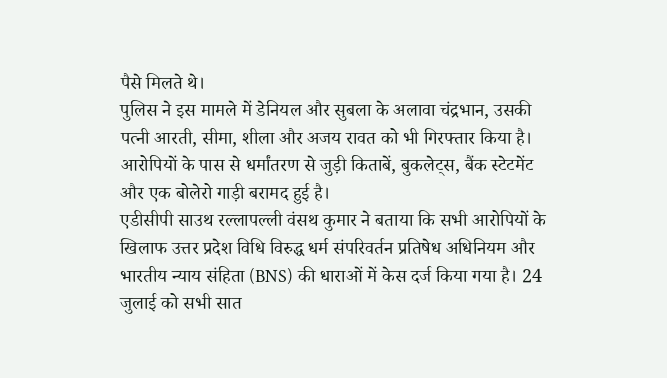पैसे मिलते थे।
पुलिस ने इस मामले में डेनियल और सुबला के अलावा चंद्रभान, उसकी पत्नी आरती, सीमा, शीला और अजय रावत को भी गिरफ्तार किया है। आरोपियों के पास से धर्मांतरण से जुड़ी किताबें, बुकलेट्स, बैंक स्टेटमेंट और एक बोलेरो गाड़ी बरामद हुई है।
एडीसीपी साउथ रल्लापल्ली वंसथ कुमार ने बताया कि सभी आरोपियों के खिलाफ उत्तर प्रदेश विधि विरुद्ध धर्म संपरिवर्तन प्रतिषेध अधिनियम और भारतीय न्याय संहिता (BNS) की धाराओं में केस दर्ज किया गया है। 24 जुलाई को सभी सात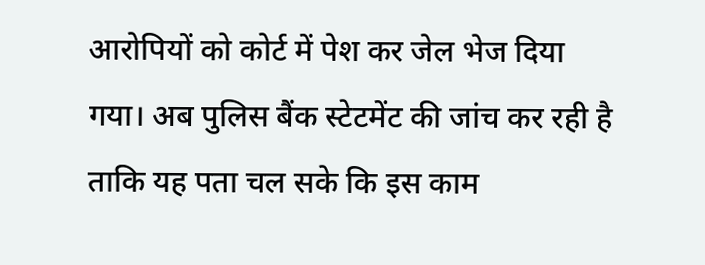आरोपियों को कोर्ट में पेश कर जेल भेज दिया गया। अब पुलिस बैंक स्टेटमेंट की जांच कर रही है ताकि यह पता चल सके कि इस काम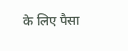के लिए पैसा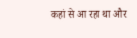कहां से आ रहा था और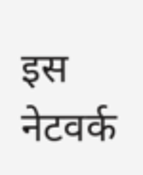इस नेटवर्क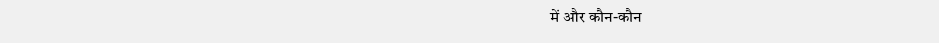में और कौन-कौन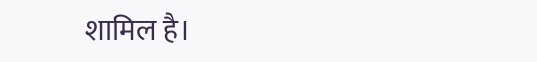शामिल है।